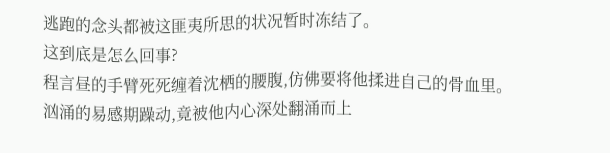逃跑的念头都被这匪夷所思的状况暂时冻结了。
这到底是怎么回事?
程言昼的手臂死死缠着沈栖的腰腹,仿佛要将他揉进自己的骨血里。
汹涌的易感期躁动,竟被他内心深处翻涌而上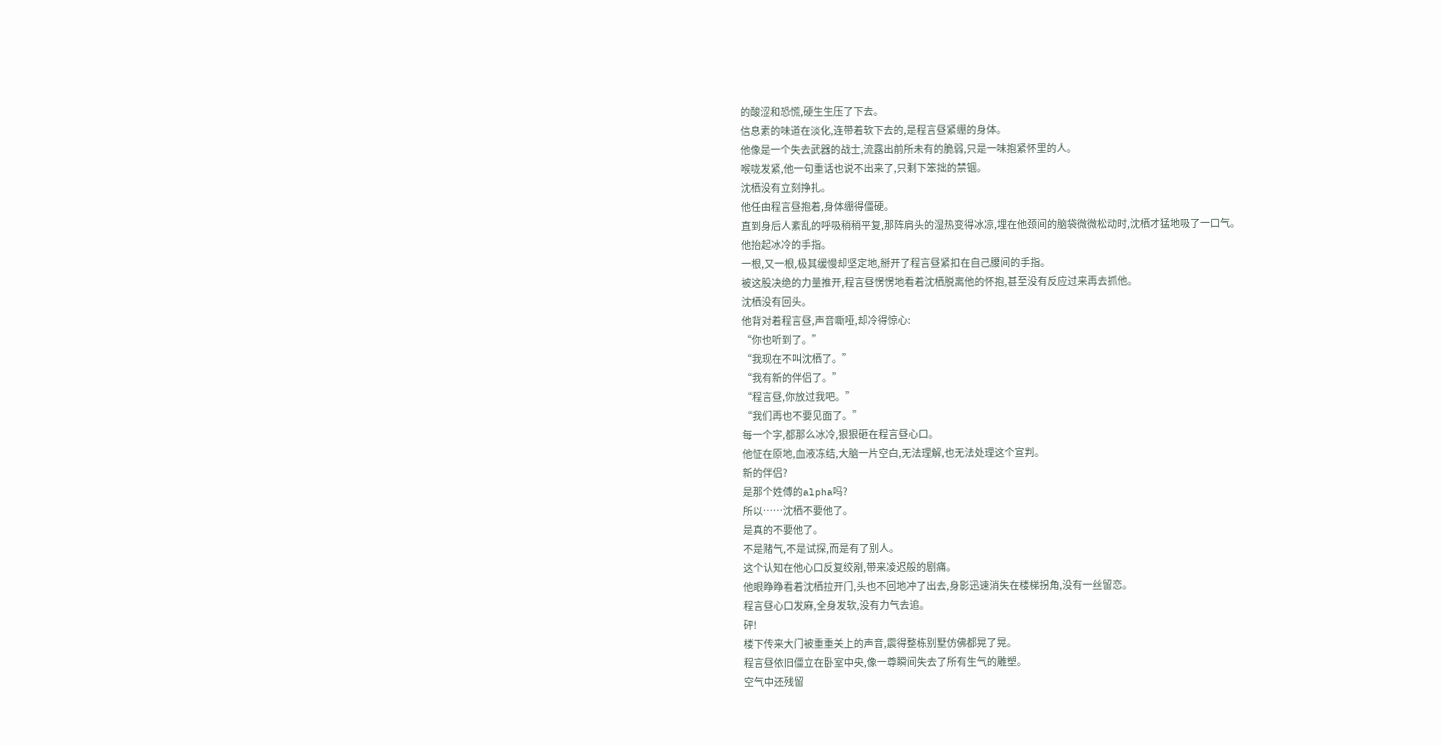的酸涩和恐慌,硬生生压了下去。
信息素的味道在淡化,连带着软下去的,是程言昼紧绷的身体。
他像是一个失去武器的战士,流露出前所未有的脆弱,只是一味抱紧怀里的人。
喉咙发紧,他一句重话也说不出来了,只剩下笨拙的禁锢。
沈栖没有立刻挣扎。
他任由程言昼抱着,身体绷得僵硬。
直到身后人紊乱的呼吸稍稍平复,那阵肩头的湿热变得冰凉,埋在他颈间的脑袋微微松动时,沈栖才猛地吸了一口气。
他抬起冰冷的手指。
一根,又一根,极其缓慢却坚定地,掰开了程言昼紧扣在自己腰间的手指。
被这股决绝的力量推开,程言昼愣愣地看着沈栖脱离他的怀抱,甚至没有反应过来再去抓他。
沈栖没有回头。
他背对着程言昼,声音嘶哑,却冷得惊心:
“你也听到了。”
“我现在不叫沈栖了。”
“我有新的伴侣了。”
“程言昼,你放过我吧。”
“我们再也不要见面了。”
每一个字,都那么冰冷,狠狠砸在程言昼心口。
他怔在原地,血液冻结,大脑一片空白,无法理解,也无法处理这个宣判。
新的伴侣?
是那个姓傅的alpha吗?
所以……沈栖不要他了。
是真的不要他了。
不是赌气,不是试探,而是有了别人。
这个认知在他心口反复绞剐,带来凌迟般的剧痛。
他眼睁睁看着沈栖拉开门,头也不回地冲了出去,身影迅速消失在楼梯拐角,没有一丝留恋。
程言昼心口发麻,全身发软,没有力气去追。
砰!
楼下传来大门被重重关上的声音,震得整栋别墅仿佛都晃了晃。
程言昼依旧僵立在卧室中央,像一尊瞬间失去了所有生气的雕塑。
空气中还残留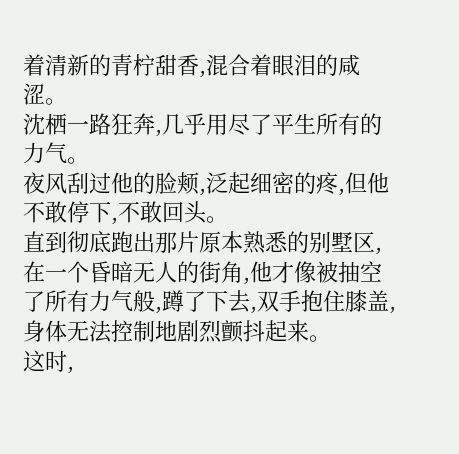着清新的青柠甜香,混合着眼泪的咸涩。
沈栖一路狂奔,几乎用尽了平生所有的力气。
夜风刮过他的脸颊,泛起细密的疼,但他不敢停下,不敢回头。
直到彻底跑出那片原本熟悉的别墅区,在一个昏暗无人的街角,他才像被抽空了所有力气般,蹲了下去,双手抱住膝盖,身体无法控制地剧烈颤抖起来。
这时,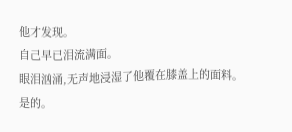他才发现。
自己早已泪流满面。
眼泪汹涌,无声地浸湿了他覆在膝盖上的面料。
是的。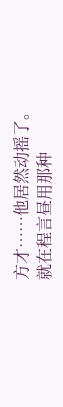方才……他居然动摇了。
就在程言昼用那种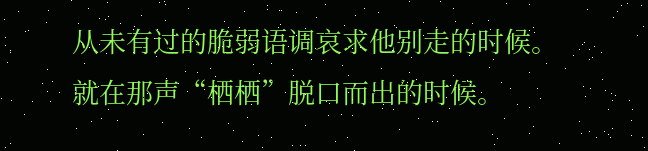从未有过的脆弱语调哀求他别走的时候。
就在那声“栖栖”脱口而出的时候。